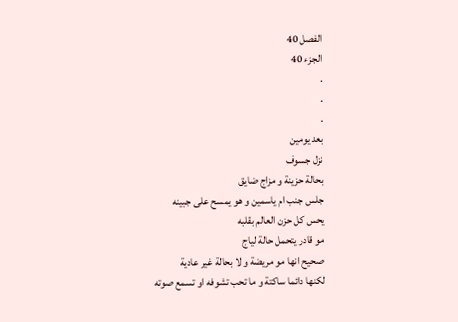الفصل 40
الجزء 40
.
.
.
بعد يومين
نزل جسوف
بحالة حزينة و مزاج ضايق
جلس جنب ام ياسمين و هو يمسح على جبينه
يحس كل حزن العالم بقلبه
مو قادر يتحمل حالة لياج
صحيح انها مو مريضة و لا بحالة غير عادية
لكنها دائما ساكتة و ما تحب تشوفه او تسمع صوته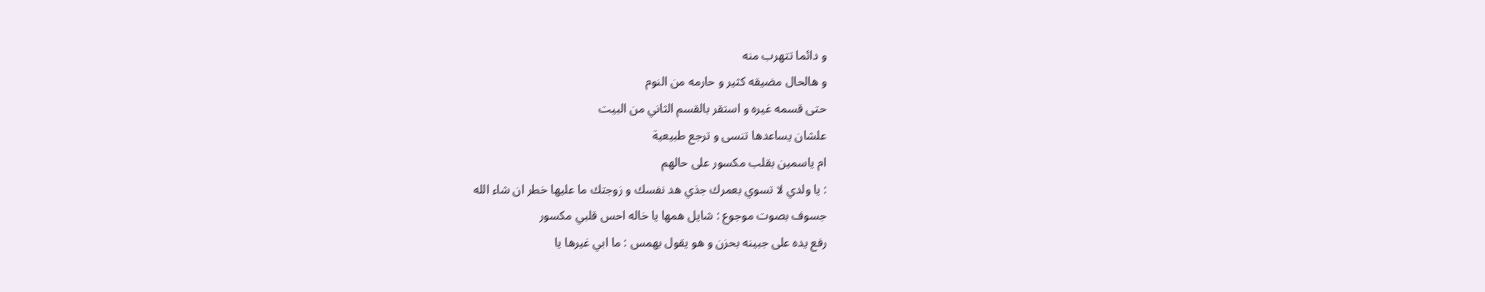و دائما تتهرب منه
و هالحال مضيقه كثير و حارمه من النوم
حتى قسمه غيره و استقر بالقسم الثاني من البيت
علشان يساعدها تنسى و ترجع طبيعية
ام ياسمين بقلب مكسور على حالهم
: يا ولدي لا تسوي بعمرك جذي هد نفسك و زوجتك ما عليها خطر ان شاء الله
جسوف بصوت موجوع : شايل همها يا خاله احس قلبي مكسور
رفع يده على جبينه بحزن و هو يقول بهمس : ما ابي غيرها يا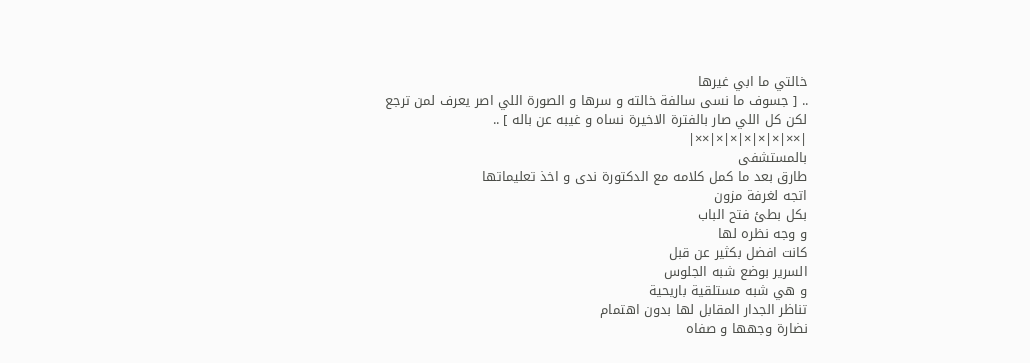خالتي ما ابي غيرها
.. [ جسوف ما نسى سالفة خالته و سرها و الصورة اللي اصر يعرف لمن ترجع
لكن كل اللي صار بالفترة الاخيرة نساه و غيبه عن باله ] ..
|××|×|×|×|×|×|××|
بالمستشفى
طارق بعد ما كمل كلامه مع الدكتورة ندى و اخذ تعليماتها
اتجه لغرفة مزون
بكل بطئ فتح الباب
و وجه نظره لها
كانت افضل بكثير عن قبل
السرير بوضع شبه الجلوس
و هي شبه مستلقية باريحية
تناظر الجدار المقابل لها بدون اهتمام
نضارة وجهها و صفاه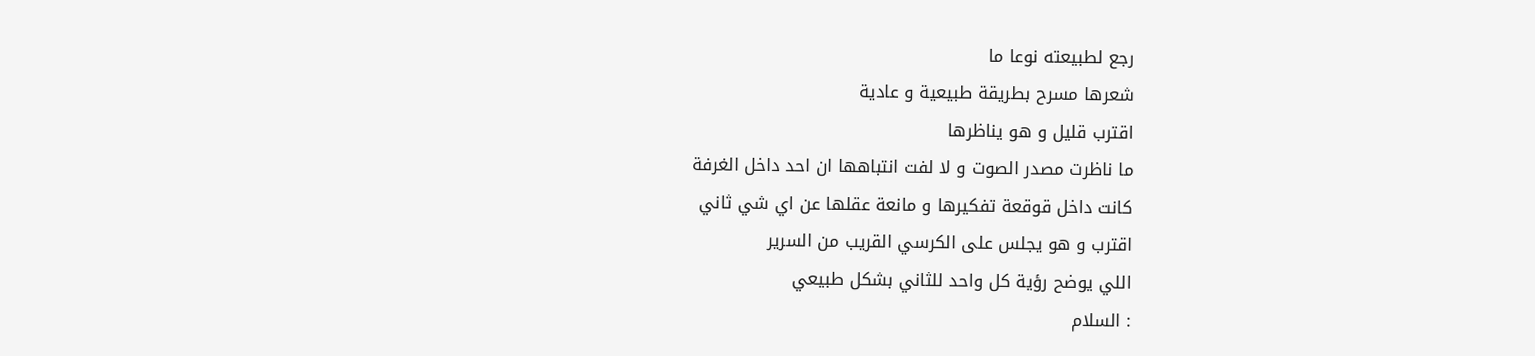رجع لطبيعته نوعا ما
شعرها مسرح بطريقة طبيعية و عادية
اقترب قليل و هو يناظرها
ما ناظرت مصدر الصوت و لا لفت انتباهها ان احد داخل الغرفة
كانت داخل قوقعة تفكيرها و مانعة عقلها عن اي شي ثاني
اقترب و هو يجلس على الكرسي القريب من السرير
اللي يوضح رؤية كل واحد للثاني بشكل طبيعي
: السلام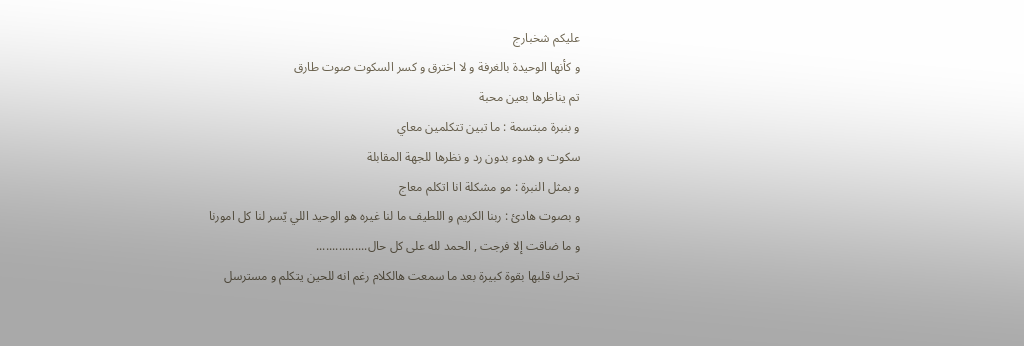عليكم شخبارج
و كأنها الوحيدة بالغرفة و لا اخترق و كسر السكوت صوت طارق
تم يناظرها بعين محبة
و بنبرة مبتسمة : ما تبين تتكلمين معاي
سكوت و هدوء بدون رد و نظرها للجهة المقابلة
و بمثل النبرة : مو مشكلة انا اتكلم معاج
و بصوت هادئ : ربنا الكريم و اللطيف ما لنا غيره هو الوحيد اللي يّسر لنا كل امورنا
و ما ضاقت إلا فرجت , الحمد لله على كل حال................
تحرك قلبها بقوة كبيرة بعد ما سمعت هالكلام رغم انه للحين يتكلم و مسترسل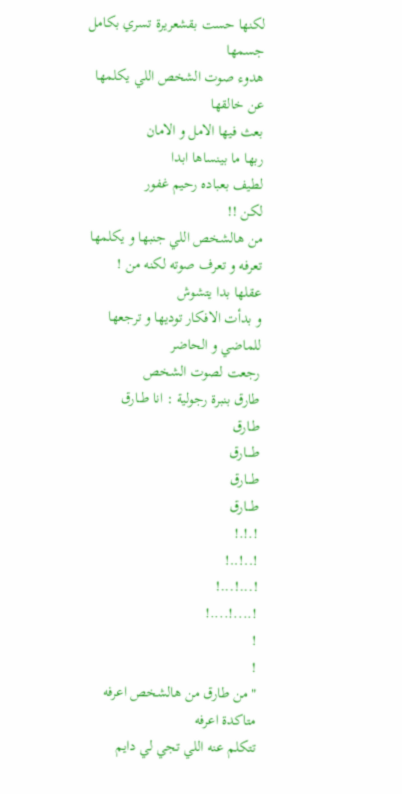لكنها حست بقشعريرة تسري بكامل جسمها
هدوء صوت الشخص اللي يكلمها عن خالقها
بعث فيها الامل و الامان
ربها ما بينساها ابدا
لطيف بعباده رحيم غفور
لكن !!
من هالشخص اللي جنبها و يكلمها
تعرفه و تعرف صوته لكنه من !
عقلها بدا يتشوش
و بدأت الافكار توديها و ترجعها للماضي و الحاضر
رجعت لصوت الشخص
طارق بنبرة رجولية : انا طــارق
طـارق
طــــارق
طـــارق
طـــارق
!.!.!
!..!..!
!...!...!
!....!....!
!
!
" من طارق من هالشخص اعرفه متاكدة اعرفه
تتكلم عنه اللي تجي لي دايم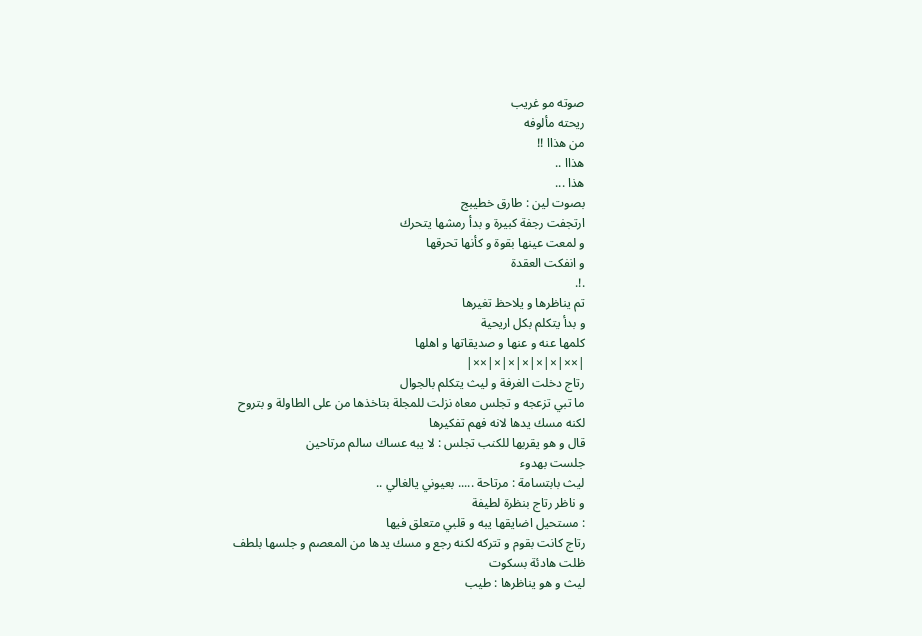صوته مو غريب
ريحته مألوفه
من هذاا !!
هذاا ..
هذا ...
بصوت لين : طارق خطيبج
ارتجفت رجفة كبيرة و بدأ رمشها يتحرك
و لمعت عينها بقوة و كأنها تحرقها
و انفكت العقدة
.!.
تم يناظرها و يلاحظ تغيرها
و بدأ يتكلم بكل اريحية
كلمها عنه و عنها و صديقاتها و اهلها
|××|×|×|×|×|×|××|
رتاج دخلت الغرفة و ليث يتكلم بالجوال
ما تبي تزعجه و تجلس معاه نزلت للمجلة بتاخذها من على الطاولة و بتروح
لكنه مسك يدها لانه فهم تفكيرها
قال و هو يقربها للكنب تجلس : لا يبه عساك سالم مرتاحين
جلست بهدوء
ليث بابتسامة : مرتاحة ..... بعيوني يالغالي ..
و ناظر رتاج بنظرة لطيفة
: مستحيل اضايقها يبه و قلبي متعلق فيها
رتاج كانت بقوم و تتركه لكنه رجع و مسك يدها من المعصم و جلسها بلطف
ظلت هادئة بسكوت
ليث و هو يناظرها : طيب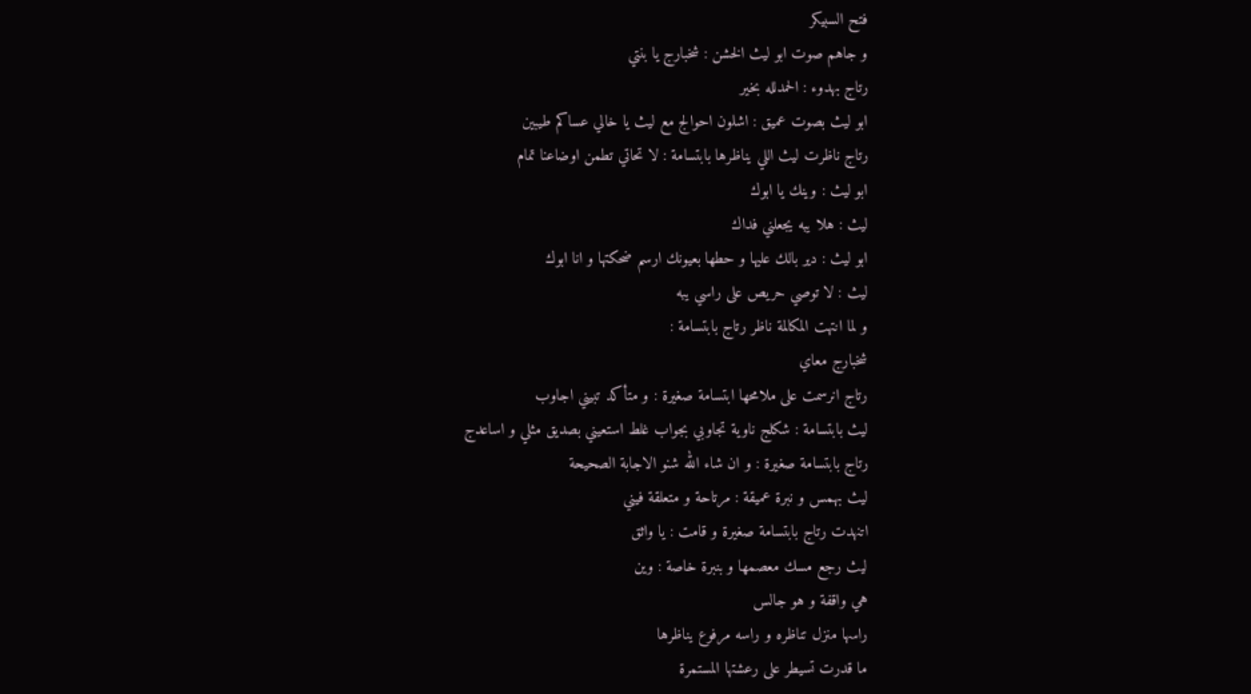فتح السبيكر
و جاهم صوت ابو ليث الخشن : شخبارج يا بنتي
رتاج بهدوء : الحمدلله بخير
ابو ليث بصوت عميق : اشلون احوالج مع ليث يا خالي عساكم طيبين
رتاج ناظرت ليث اللي يناظرها بابتسامة : لا تحاتي تطمن اوضاعنا تمام
ابو ليث : وينك يا ابوك
ليث : هلا يبه يجعلني فداك
ابو ليث : دير بالك عليها و حطها بعيونك ارسم ضحكتها و انا ابوك
ليث : لا توصي حريص على راسي يبه
و لما انتهت المكالمة ناظر رتاج بابتسامة :
شخبارج معاي
رتاج انرسمت على ملامحها ابتسامة صغيرة : و متأكد تبيني اجاوب
ليث بابتسامة : شكلج ناوية تجاوبي بجواب غلط استعيني بصديق مثلي و اساعدج
رتاج بابتسامة صغيرة : و ان شاء الله شنو الاجابة الصحيحة
ليث بهمس و نبرة عميقة : مرتاحة و متعلقة فيني
اتنهدت رتاج بابتسامة صغيرة و قامت : يا واثق
ليث رجع مسك معصمها و بنبرة خاصة : وين
هي واقفة و هو جالس
راسها منزل تناظره و راسه مرفوع يناظرها
ما قدرت تسيطر على رعشتها المستمرة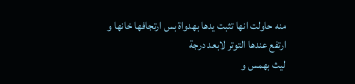منه حاولت انها تثبت يدها بهدواة بس ارتجافها خانها و ارتفع عندها التوتر لابعد درجة
ليث بهمس و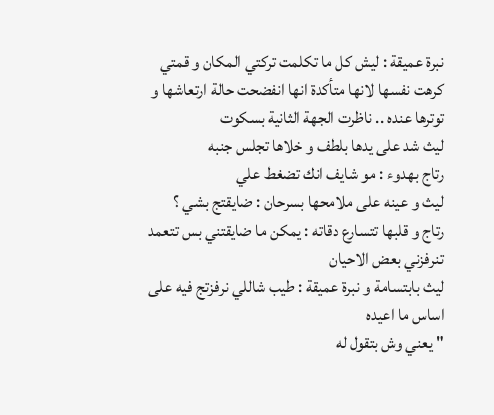نبرة عميقة : ليش كل ما تكلمت تركتي المكان و قمتي
كرهت نفسها لانها متأكدة انها انفضحت حالة ارتعاشها و توترها عنده .. ناظرت الجهة الثانية بسكوت
ليث شد على يدها بلطف و خلاها تجلس جنبه
رتاج بهدوء : مو شايف انك تضغط علي
ليث و عينه على ملامحها بسرحان : ضايقتج بشي ؟
رتاج و قلبها تتسارع دقاته : يمكن ما ضايقتني بس تتعمد تنرفزني بعض الاحيان
ليث بابتسامة و نبرة عميقة : طيب شاللي نرفزتج فيه على اساس ما اعيده
" يعني وش بتقول له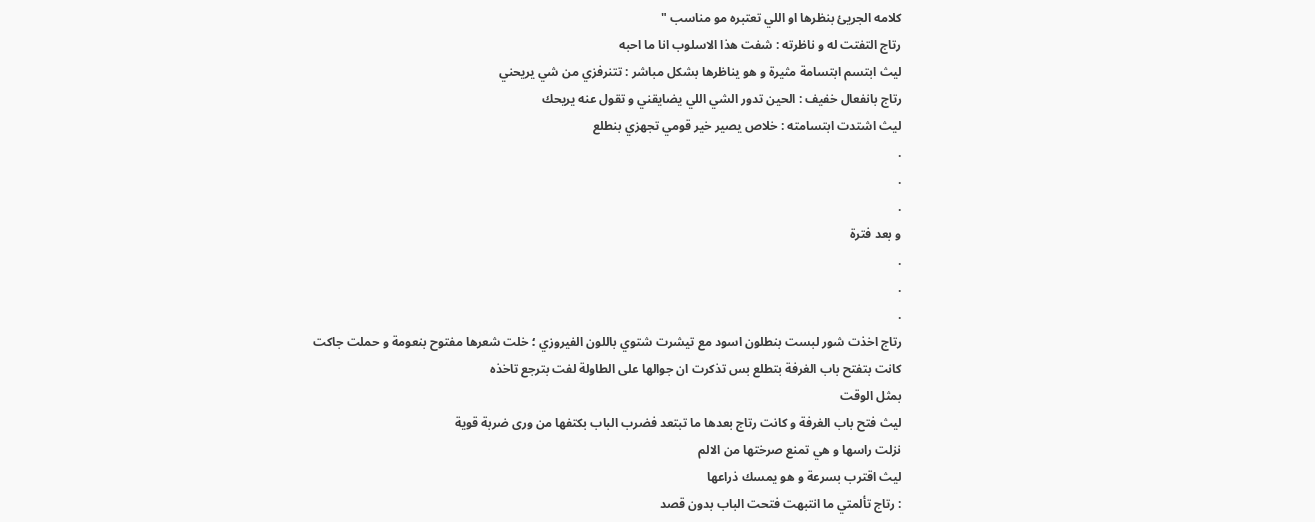كلامه الجريئ بنظرها او اللي تعتبره مو مناسب "
رتاج التفتت له و ناظرته : شفت هذا الاسلوب انا ما احبه
ليث ابتسم ابتسامة مثيرة و هو يناظرها بشكل مباشر : تتنرفزي من شي يريحني
رتاج بانفعال خفيف : الحين تدور الشي اللي يضايقني و تقول عنه يريحك
ليث اشتدت ابتسامته : خلاص يصير خير قومي تجهزي بنطلع
.
.
.
و بعد فترة
.
.
.
رتاج اخذت شور لبست بنطلون اسود مع تيشرت شتوي باللون الفيروزي ؛ خلت شعرها مفتوح بنعومة و حملت جاكت
كانت بتفتح باب الغرفة بتطلع بس تذكرت ان جوالها على الطاولة لفت بترجع تاخذه
بمثل الوقت
ليث فتح باب الغرفة و كانت رتاج بعدها ما تبتعد فضرب الباب بكتفها من ورى ضربة قوية
نزلت راسها و هي تمنع صرختها من الالم
ليث اقترب بسرعة و هو يمسك ذراعها
: رتاج تألمتي ما انتبهت فتحت الباب بدون قصد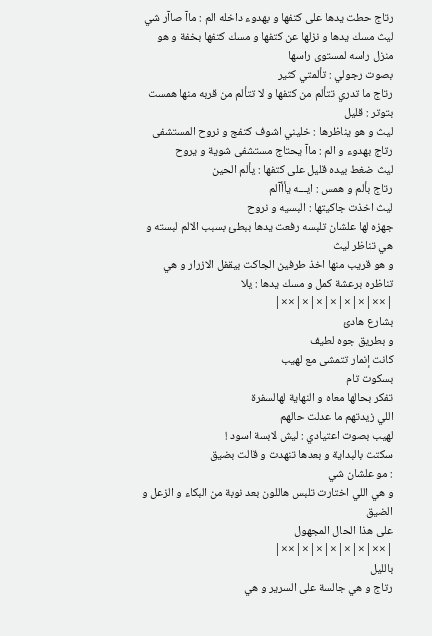رتاج حطت يدها على كتفها و بهدوء داخله الم : ماآ صاآر شي
ليث مسك يدها و نزلها عن كتفها و مسك كتفها بخفة و هو منزل راسه لمستوى راسها
بصوت رجولي : تألمتي كثير
رتاج ما تدري تتألم من كتفها و لا تتألم من قربه منها همست بتوتر : قليل
ليث و هو يناظرها : خليني اشوف كتفج و نروح المستشفى
رتاج بهدوء و الم : ماآ يحتاج مستشفى شوية و يروح
ليث ضغط بيده قليل على كتفها : يألم الحين
رتاج بألم و همس : ايـــه يأأآلم
ليث اخذت جاكيتها : البسيه و نروح
جهزه لها علشان تلبسه رفعت يدها ببطئ بسبب الالم لبسته و هي تناظر ليث
و هو قريب منها اخذ طرفين الجاكت بيقفل الازرار و هي تناظره برعشة كمل و مسك يدها : يلا
|××|×|×|×|×|×|××|
بشارع هادئ
و بطريق جوه لطيف
كانت إنمار تتمشى مع لهيب
بسكوت تام
تفكر بحالها معاه و النهاية لهالسفرة
اللي زيدتهم ما عدلت حالهم
لهيب بصوت اعتيادي : ليش لابسة اسود !
سكتت بالبداية و بعدها تنهدت و قالت بضيق
: مو علشان شي
و هي اللي اختارت تلبس هاللون بعد نوبة من البكاء و الزعل و الضيق
على هذا الحال المجهول
|××|×|×|×|×|×|××|
بالليل
رتاج و هي جالسة على السرير و هي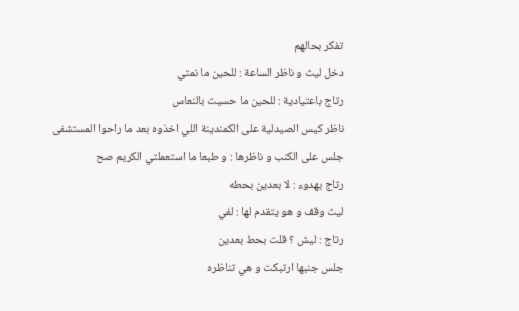تفكر بحالهم
دخل ليث و ناظر الساعة : للحين ما نمتي
رتاج باعتيادية : للحين ما حسيت بالنعاس
ناظر كيس الصيدلية على الكمندينة اللي اخذوه بعد ما راحوا المستشفى
جلس على الكنب و ناظرها : و طبعا ما استعملتي الكريم صح
رتاج بهدوء : لا بعدين بحطه
ليث وقف و هو يتقدم لها : لفي
رتاج : ليش ؟ قلت بحط بعدين
جلس جنبها ارتبكت و هي تناظره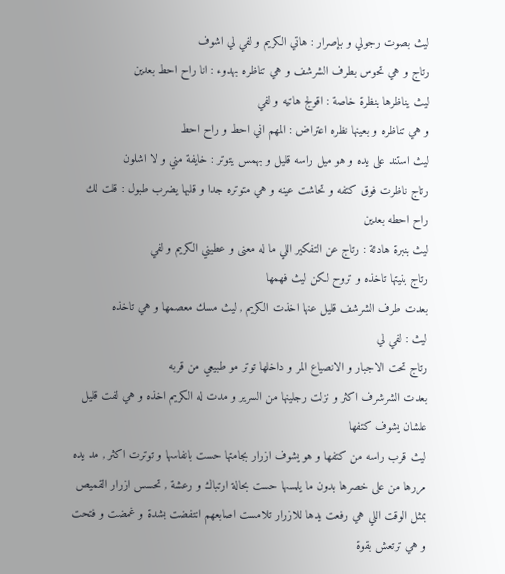ليث بصوت رجولي و بإصرار : هاتي الكريم و لفي لي اشوف
رتاج و هي تحوس بطرف الشرشف و هي تناظره بهدوء : انا راح احط بعدين
ليث يناظرها بنظرة خاصة : اقولج هاتيه و لفي
و هي تناظره و بعينها نظره اعتراض : المهم اني احط و راح احط
ليث استند على يده و هو ميل راسه قليل و بهمس يتوتر : خايفة مني و لا اشلون
رتاج ناظرت فوق كتفه و تحاشت عينه و هي متوتره جدا و قلبها يضرب طبول : قلت لك راح احطه بعدين
ليث بنبرة هادئة : رتاج عن التفكير اللي ما له معنى و عطيني الكريم و لفي
رتاج بنيتها تاخذه و تروح لكن ليث فهمها
بعدت طرف الشرشف قليل عنها اخذت الكريم , ليث مسك معصمها و هي تاخذه
ليث : لفي لي
رتاج تحت الاجبار و الانصياع المر و داخلها توتر مو طبيعي من قربه
بعدت الشرشرف اكثر و نزلت رجلينها من السرير و مدت له الكريم اخذه و هي لفت قليل علشان يشوف كتفها
ليث قرب راسه من كتفها و هو يشوف ازرار بجامتها حست بانفاسها و توترت اكثر , مد يده مررها من على خصرها بدون ما يلمسها حست بحالة ارتباك و رعشة , تحسس ازرار القميص بمثل الوقت اللي هي رفعت يدها للازرار تلامست اصابعهم انتفضت بشدة و غمضت و فتحت و هي ترتعش بقوة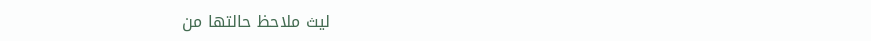ليث ملاحظ حالتها من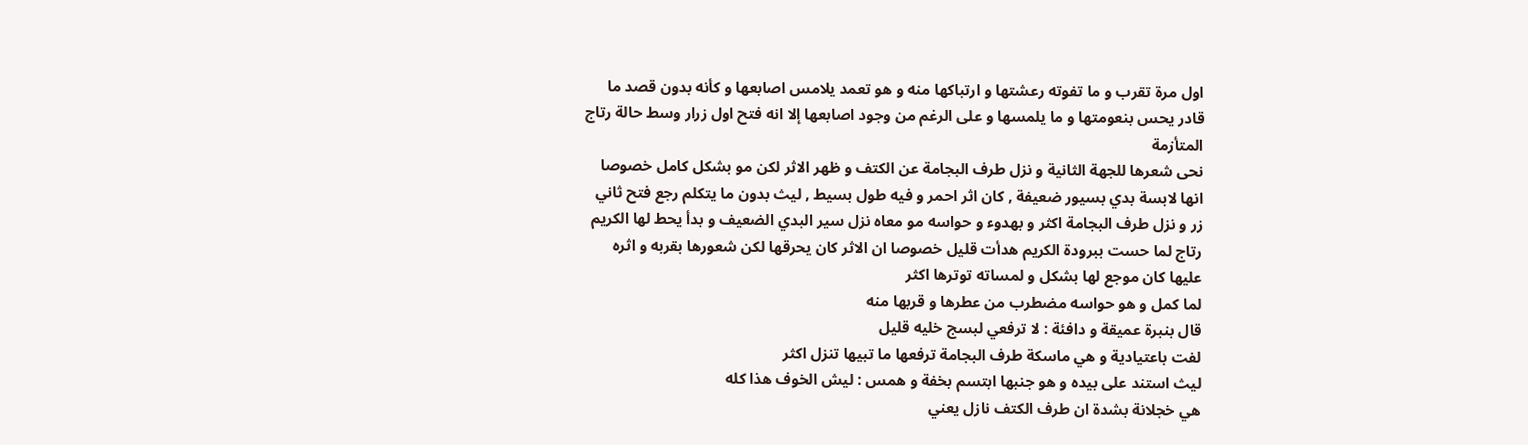اول مرة تقرب و ما تفوته رعشتها و ارتباكها منه و هو تعمد يلامس اصابعها و كأنه بدون قصد ما قادر يحس بنعومتها و ما يلمسها و على الرغم من وجود اصابعها إلا انه فتح اول زرار وسط حالة رتاج المتأزمة
نحى شعرها للجهة الثانية و نزل طرف البجامة عن الكتف و ظهر الاثر لكن مو بشكل كامل خصوصا انها لابسة بدي بسيور ضعيفة , كان اثر احمر و فيه طول بسيط , ليث بدون ما يتكلم رجع فتح ثاني زر و نزل طرف البجامة اكثر و بهدوء و حواسه مو معاه نزل سير البدي الضعيف و بدأ يحط لها الكريم
رتاج لما حست ببرودة الكريم هدأت قليل خصوصا ان الاثر كان يحرقها لكن شعورها بقربه و اثره عليها كان موجع لها بشكل و لمساته توترها اكثر
لما كمل و هو حواسه مضطرب من عطرها و قربها منه
قال بنبرة عميقة و دافئة : لا ترفعي لبسج خليه قليل
لفت باعتيادية و هي ماسكة طرف البجامة ترفعها ما تبيها تنزل اكثر
ليث استند على بيده و هو جنبها ابتسم بخفة و همس : ليش الخوف هذا كله
هي خجلانة بشدة ان طرف الكتف نازل يعني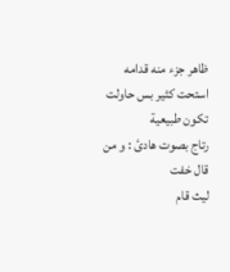ظاهر جزء منه قدامه استحت كثير بس حاولت تكون طبيعية
رتاج بصوت هادئ : و من قال خفت
ليث قام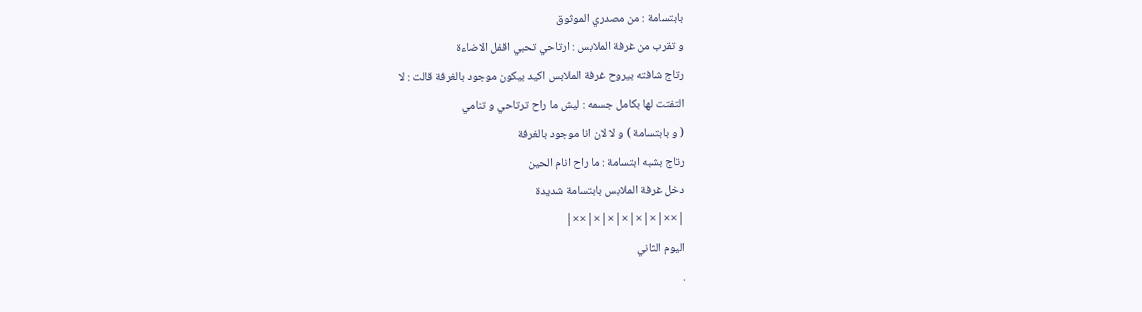بابتسامة : من مصدري الموثوق
و تقرب من غرفة الملابس : ارتاحي تحبي اقفل الاضاءة
رتاج شافته بيروح غرفة الملابس اكيد بيكون موجود بالغرفة قالت : لا
التفتت لها بكامل جسمه : ليش ما راح ترتاحي و تنامي
( و بابتسامة ) و لا لان انا موجود بالغرفة
رتاج بشبه ابتسامة : ما راح انام الحين
دخل غرفة الملابس بابتسامة شديدة
|××|×|×|×|×|×|××|
اليوم الثاني
.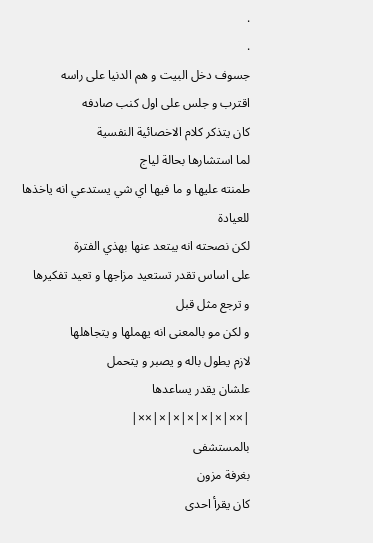.
.
جسوف دخل البيت و هم الدنيا على راسه
اقترب و جلس على اول كنب صادفه
كان يتذكر كلام الاخصائية النفسية
لما استشارها بحالة لياج
طمنته عليها و ما فيها اي شي يستدعي انه ياخذها للعيادة
لكن نصحته انه يبتعد عنها بهذي الفترة
على اساس تقدر تستعيد مزاجها و تعيد تفكيرها
و ترجع مثل قبل
و لكن مو بالمعنى انه يهملها و يتجاهلها
لازم يطول باله و يصبر و يتحمل
علشان يقدر يساعدها
|××|×|×|×|×|×|××|
بالمستشفى
بغرفة مزون
كان يقرأ احدى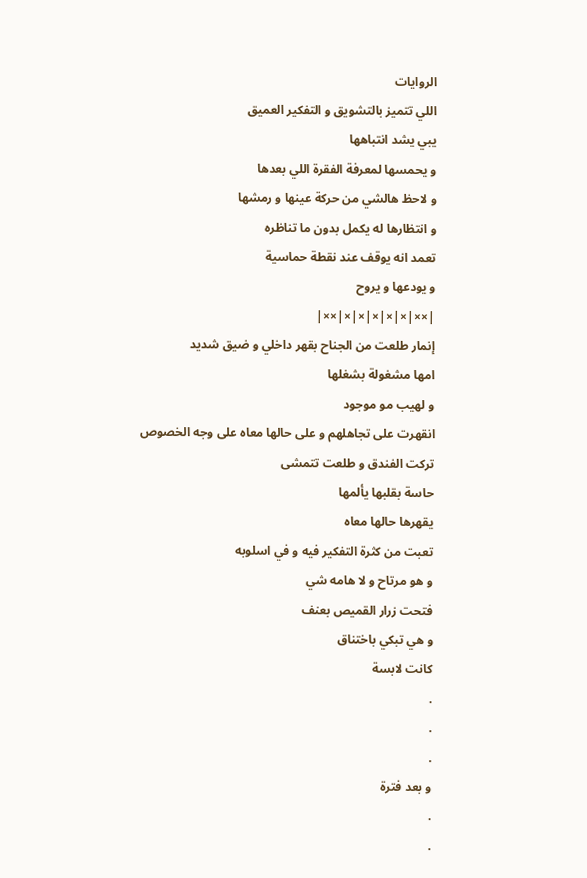الروايات
اللي تتميز بالتشويق و التفكير العميق
يبي يشد انتباهها
و يحمسها لمعرفة الفقرة اللي بعدها
و لاحظ هالشي من حركة عينها و رمشها
و انتظارها له يكمل بدون ما تناظره
تعمد انه يوقف عند نقطة حماسية
و يودعها و يروح
|××|×|×|×|×|×|××|
إنمار طلعت من الجناح بقهر داخلي و ضيق شديد
امها مشغولة بشغلها
و لهيب مو موجود
انقهرت على تجاهلهم و على حالها معاه على وجه الخصوص
تركت الفندق و طلعت تتمشى
حاسة بقلبها يألمها
يقهرها حالها معاه
تعبت من كثرة التفكير فيه و في اسلوبه
و هو مرتاح و لا هامه شي
فتحت زرار القميص بعنف
و هي تبكي باختناق
كانت لابسة
.
.
.
و بعد فترة
.
.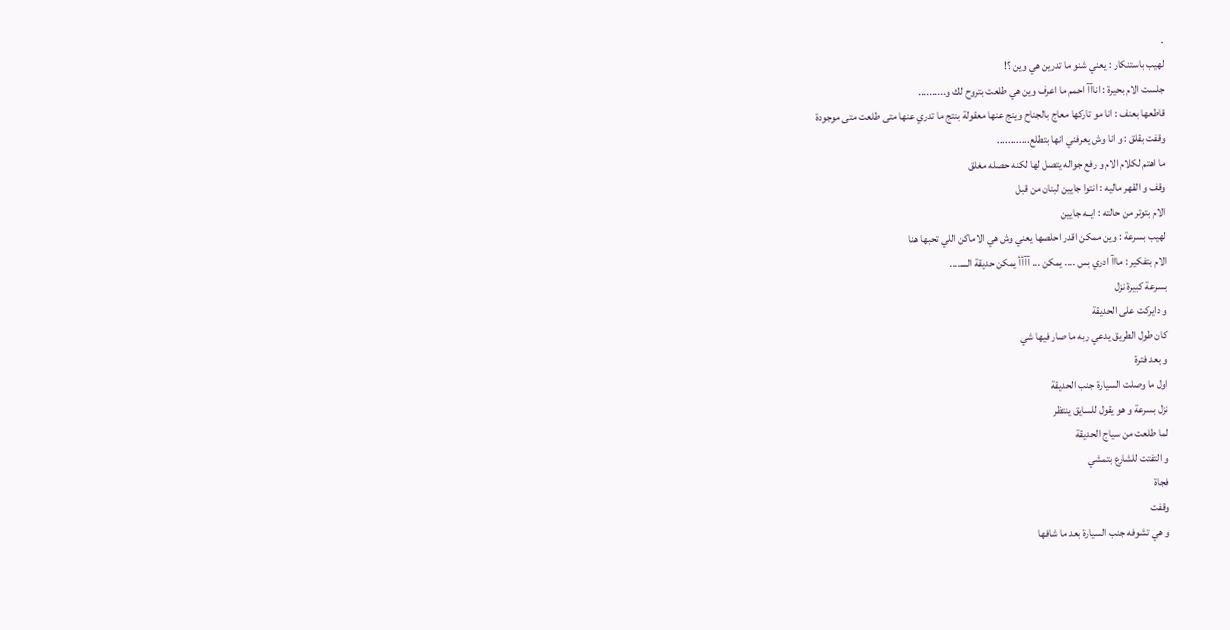.
لهيب باستنكار : يعني شنو ما تدرين هي وين ؟!
جلست الام بحيرة : اناآآ احمم ما اعرف وين هي طلعت بتروح لك و..........
قاطعها بعنف : انا مو تاركها معاج بالجناح وينج عنها معقولة بنتج ما تدري عنها متى طلعت متى موجودة
وقفت بقلق : و انا وش يعرفني انها بتطلع............
ما اهتم لكلام الام و رفع جواله يتصل لها لكنه حصله مغلق
وقف و القهر ماليه : انتوا جايين لبنان من قبل
الام بتوتر من حالته : ايــه جايين
لهيب بسرعة : وين ممكن اقدر احلصها يعني وش هي الاماكن اللي تحبها هنا
الام بتفكير : مااآ ادري بس .... يمكن ... آآأأ يمكن حديقة الــــ....
بسرعة كبيرة نزل
و دايركت على الحديقة
كان طول الطريق يدعي ربه ما صار فيها شي
و بعد فترة
اول ما وصلت السيارة جنب الحديقة
نزل بسرعة و هو يقول للسايق ينتظر
لما طلعت من سياج الحديقة
و التفتت للشارع بتمشي
فجاة
وقفت
و هي تشوفه جنب السيارة بعد ما شافها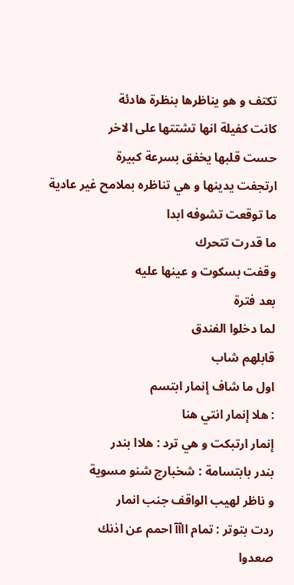تكتف و هو يناظرها بنظرة هادئة
كانت كفيلة انها تشتتها على الاخر
حست قلبها يخفق بسرعة كبيرة
ارتجفت يدينها و هي تناظره بملامح غير عادية
ما توقعت تشوفه ابدا
ما قدرت تتحرك
وقفت بسكوت و عينها عليه
بعد فترة
لما دخلوا الفندق
قابلهم شاب
اول ما شاف إنمار ابتسم
: هلا إنمار انتي هنا
إنمار ارتبكت و هي ترد : هلاا بندر
بندر بابتسامة : شخبارج شنو مسوية
و ناظر لهيب الواقف جنب انمار
ردت بتوتر : تمام ااآآ احمم عن اذنك
صعدوا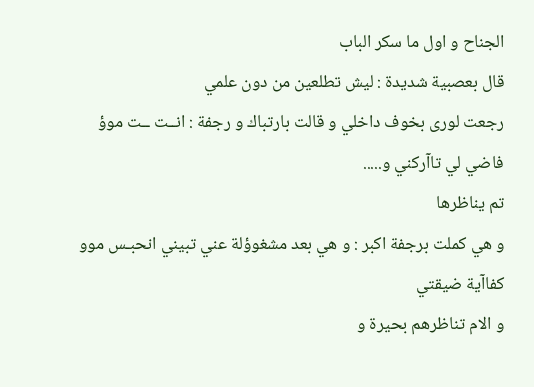الجناح و اول ما سكر الباب
قال بعصبية شديدة : ليش تطلعين من دون علمي
رجعت لورى بخوف داخلي و قالت بارتباك و رجفة : انــت ــت موؤ فاضي لي تاآركني و.....
تم يناظرها
و هي كملت برجفة اكبر : و هي بعد مشغوؤلة عني تبيني انحبـس موو كفاآية ضيقتي
و الام تناظرهم بحيرة و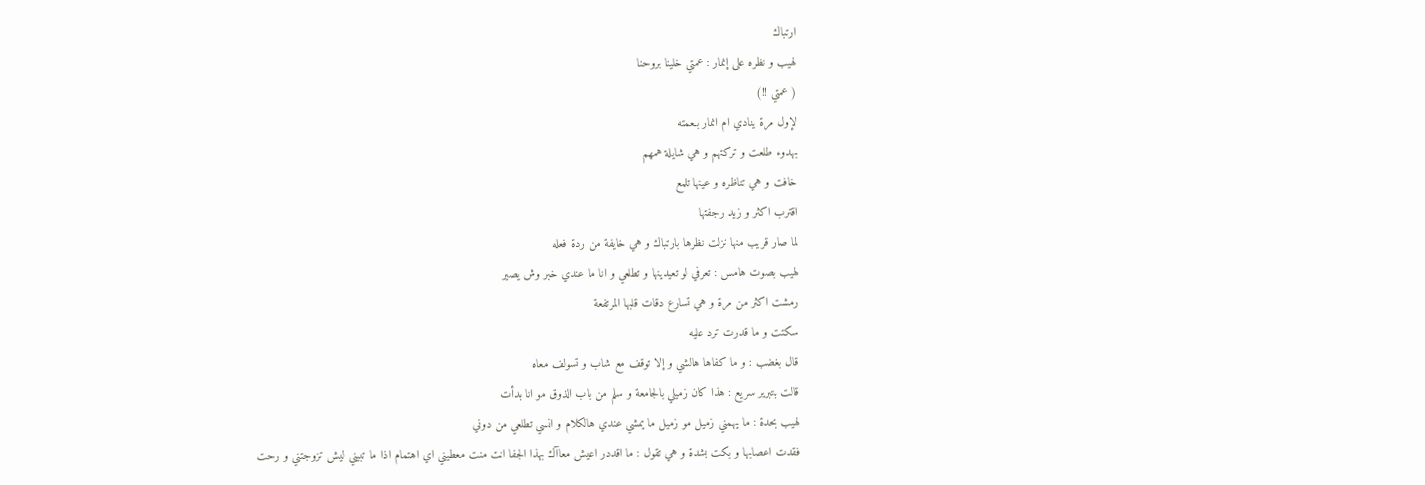ارتباك
لهيب و نظره على إنمار : عمتي خلينا بروحنا
( عمتي !!)
لإول مرة ينادي ام انمار بـعمته
بهدوء طلعت و تركتهم و هي شايلة همهم
خافت و هي تناظره و عينها تلمع
اقترب اكثر و زيد رجفتها
لما صار قريب منها نزلت نظرها بارتباك و هي خايفة من ردة فعله
لهيب بصوت هامس : تعرفي لو تعيدينها و تطلعي و انا ما عندي خبر وش يصير
رمشت اكثر من مرة و هي تسارع دقات قلبها المرتفعة
سكتت و ما قدرت ترد عليه
قال بغضب : و ما كفاها هالشي و إلا توقف مع شاب و تسولف معاه
قالت بتبرير سريع : هذا كان زميلي بالجامعة و سلم من باب الذوق مو انا بدأت
لهيب بحدة : ما يهمني زميل مو زميل ما يمشي عندي هالكلام و انسي تطلعي من دوني
فقدت اعصابها و بكت بشدة و هي تقول : ما اقددر اعيش معاآك بهذا الجفا انت منت معطيني اي اهتمام اذا ما تبيني ليش تزوجتني و رحت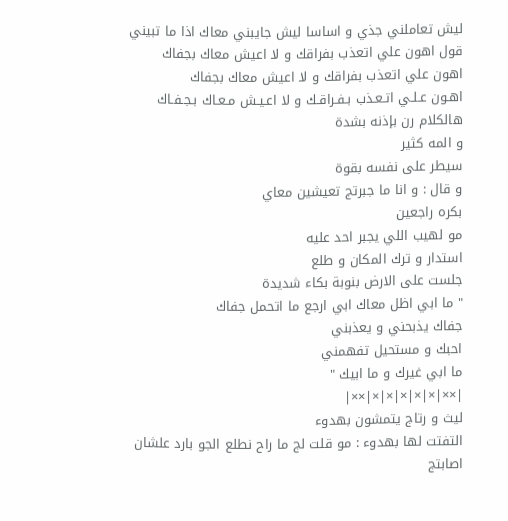ليش تعاملني جذي و اساسا ليش جايبني معاك اذا ما تبيني قول اهون علي اتعذب بفراقك و لا اعيش معاك بجفاك
اهون علي اتعذب بفراقك و لا اعيش معاك بجفاك
اهـون عـلـي اتـعـذب بـفـراقـك و لا اعـيـش مـعـاك بـجـفـاك
هالكلام رن بإذنه بشدة
و المه كثير
سيطر على نفسه بقوة
و قال : و انا ما جبرتج تعيشين معاي
بكره راجعين
مو لهيب اللي يجبر احد عليه
استدار و ترك المكان و طلع
جلست على الارض بنوبة بكاء شديدة
" ما ابي اظل معاك ابي ارجع ما اتحمل جفاك
جفاك يذبحني و يعذبني
احبك و مستحيل تفهمني
ما ابي غيرك و ما ابيك "
|××|×|×|×|×|×|××|
ليث و رتاج يتمشون بهدوء
التفتت لها بهدوء : مو قلت لج ما راح نطلع الجو بارد علشان اصابتج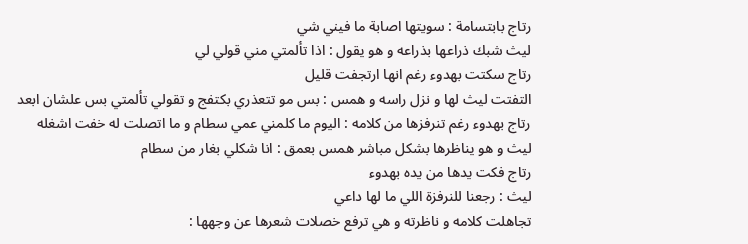رتاج بابتسامة : سويتها اصابة ما فيني شي
ليث شبك ذراعها بذراعه و هو يقول : اذا تألمتي مني قولي لي
رتاج سكتت بهدوء رغم انها ارتجفت قليل
التفتت ليث لها و نزل راسه و همس : بس مو تتعذري بكتفج و تقولي تألمتي بس علشان ابعد
رتاج بهدوء رغم تنرفزها من كلامه : اليوم ما كلمني عمي سطام و ما اتصلت له خفت اشغله
ليث و هو يناظرها بشكل مباشر همس بعمق : انا شكلي بغار من سطام
رتاج فكت يدها من يده بهدوء
ليث : رجعنا للنرفزة اللي ما لها داعي
تجاهلت كلامه و ناظرته و هي ترفع خصلات شعرها عن وجهها :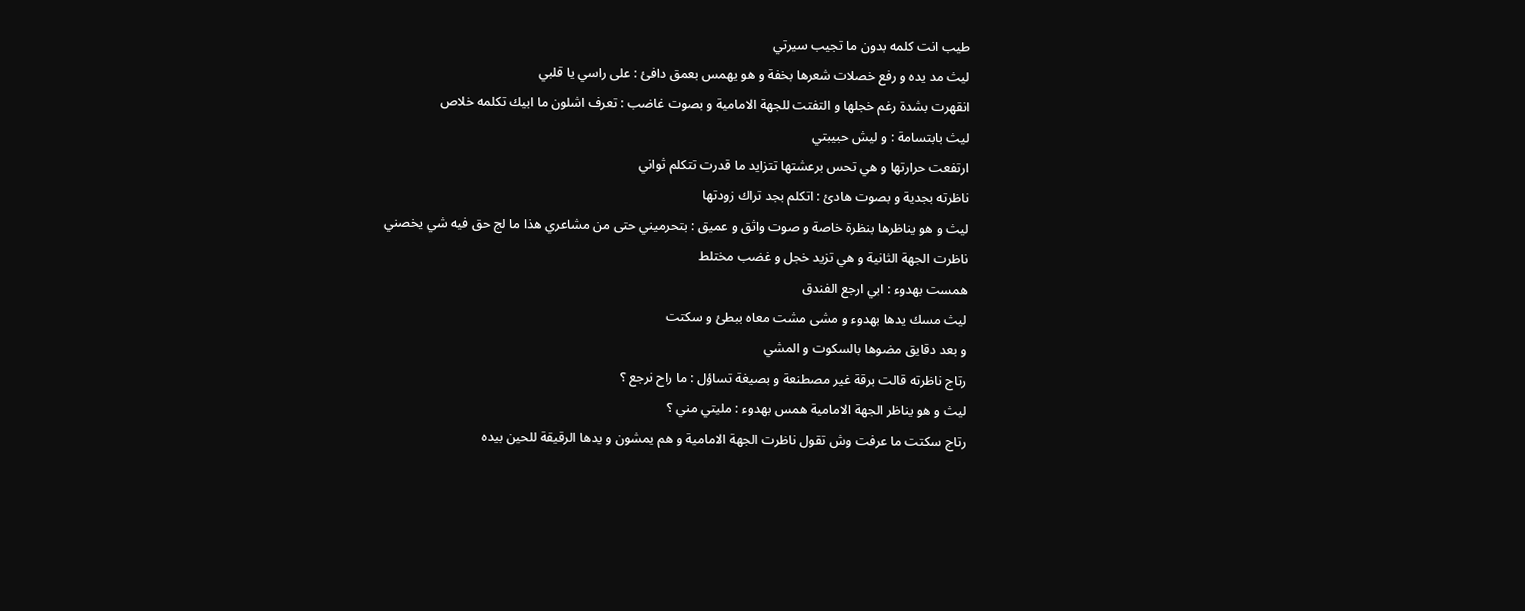طيب انت كلمه بدون ما تجيب سيرتي
ليث مد يده و رفع خصلات شعرها بخفة و هو يهمس بعمق دافئ : على راسي يا قلبي
انقهرت بشدة رغم خجلها و التفتت للجهة الامامية و بصوت غاضب : تعرف اشلون ما ابيك تكلمه خلاص
ليث بابتسامة : و ليش حبيبتي
ارتفعت حرارتها و هي تحس برعشتها تتزايد ما قدرت تتكلم ثواني
ناظرته بجدية و بصوت هادئ : اتكلم بجد تراك زودتها
ليث و هو يناظرها بنظرة خاصة و صوت واثق و عميق : بتحرميني حتى من مشاعري هذا ما لج حق فيه شي يخصني
ناظرت الجهة الثانية و هي تزيد خجل و غضب مختلط
همست بهدوء : ابي ارجع الفندق
ليث مسك يدها بهدوء و مشى مشت معاه ببطئ و سكتت
و بعد دقايق مضوها بالسكوت و المشي
رتاج ناظرته قالت برقة غير مصطنعة و بصيغة تساؤل : ما راح نرجع ؟
ليث و هو يناظر الجهة الامامية همس بهدوء : مليتي مني ؟
رتاج سكتت ما عرفت وش تقول ناظرت الجهة الامامية و هم يمشون و يدها الرقيقة للحين بيده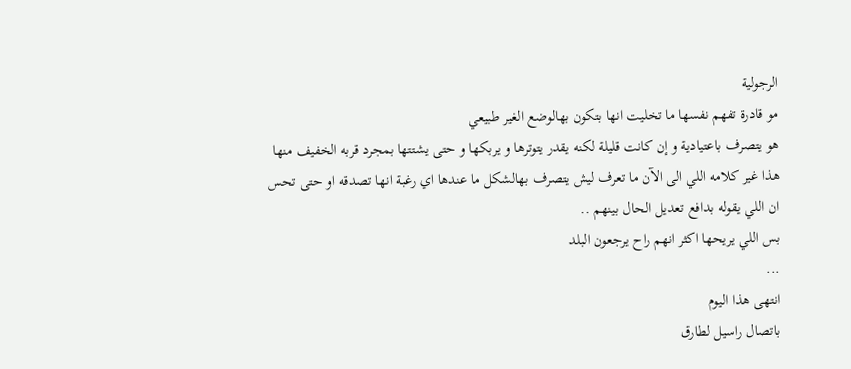الرجولية
مو قادرة تفهم نفسها ما تخليت انها بتكون بهالوضع الغير طبيعي
هو يتصرف باعتيادية و إن كانت قليلة لكنه يقدر يتوترها و يربكها و حتى يشتتها بمجرد قربه الخفيف منها
هذا غير كلامه اللي الى الآن ما تعرف ليش يتصرف بهالشكل ما عندها اي رغبة انها تصدقه او حتى تحس ان اللي يقوله بدافع تعديل الحال بينهم ..
بس اللي يريحها اكثر انهم راح يرجعون البلد
...
انتهى هذا اليوم
باتصال راسيل لطارق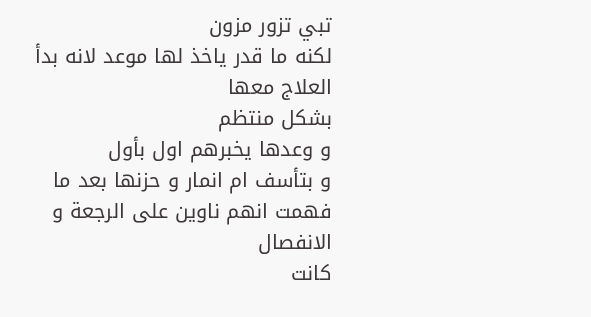تبي تزور مزون
لكنه ما قدر ياخذ لها موعد لانه بدأ العلاج معها
بشكل منتظم
و وعدها يخبرهم اول بأول
و بتأسف ام انمار و حزنها بعد ما فهمت انهم ناوين على الرجعة و الانفصال
كانت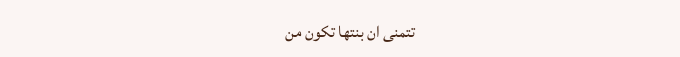تتمنى ان بنتها تكون من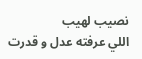نصيب لهيب
اللي عرفته عدل و قدرت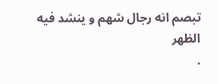تبصم انه رجال شهم و ينشد فيه الظهر
.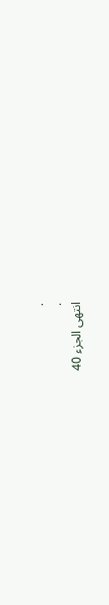.
.
انتهى الجزء 40